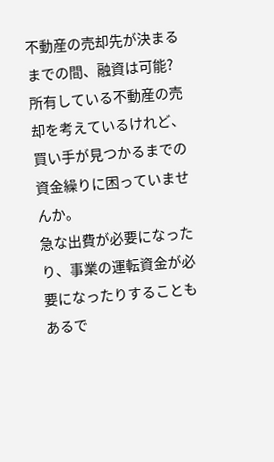不動産の売却先が決まるまでの間、融資は可能?
所有している不動産の売却を考えているけれど、買い手が見つかるまでの資金繰りに困っていませんか。
急な出費が必要になったり、事業の運転資金が必要になったりすることもあるで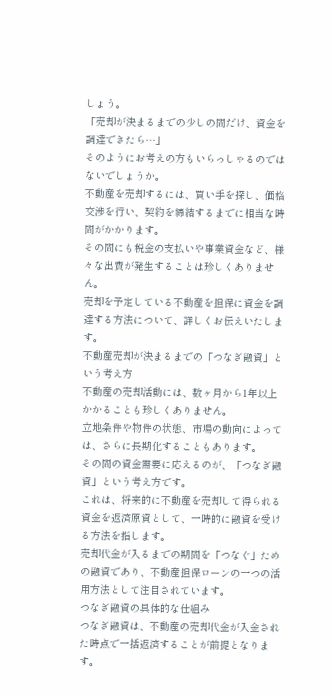しょう。
「売却が決まるまでの少しの間だけ、資金を調達できたら…」
そのようにお考えの方もいらっしゃるのではないでしょうか。
不動産を売却するには、買い手を探し、価格交渉を行い、契約を締結するまでに相当な時間がかかります。
その間にも税金の支払いや事業資金など、様々な出費が発生することは珍しくありません。
売却を予定している不動産を担保に資金を調達する方法について、詳しくお伝えいたします。
不動産売却が決まるまでの「つなぎ融資」という考え方
不動産の売却活動には、数ヶ月から1年以上かかることも珍しくありません。
立地条件や物件の状態、市場の動向によっては、さらに長期化することもあります。
その間の資金需要に応えるのが、「つなぎ融資」という考え方です。
これは、将来的に不動産を売却して得られる資金を返済原資として、一時的に融資を受ける方法を指します。
売却代金が入るまでの期間を「つなぐ」ための融資であり、不動産担保ローンの一つの活用方法として注目されています。
つなぎ融資の具体的な仕組み
つなぎ融資は、不動産の売却代金が入金された時点で一括返済することが前提となります。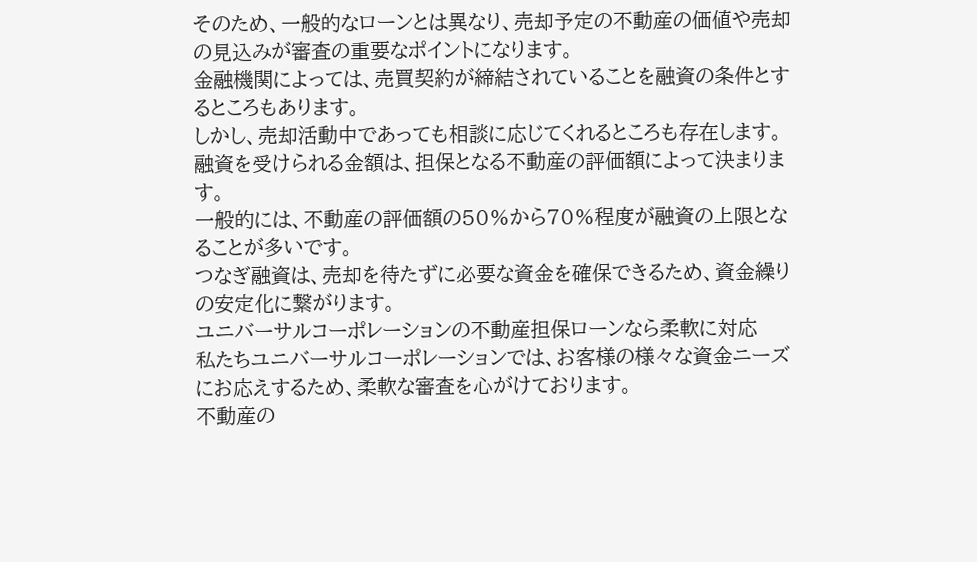そのため、一般的なローンとは異なり、売却予定の不動産の価値や売却の見込みが審査の重要なポイントになります。
金融機関によっては、売買契約が締結されていることを融資の条件とするところもあります。
しかし、売却活動中であっても相談に応じてくれるところも存在します。
融資を受けられる金額は、担保となる不動産の評価額によって決まります。
一般的には、不動産の評価額の50%から70%程度が融資の上限となることが多いです。
つなぎ融資は、売却を待たずに必要な資金を確保できるため、資金繰りの安定化に繋がります。
ユニバーサルコーポレーションの不動産担保ローンなら柔軟に対応
私たちユニバーサルコーポレーションでは、お客様の様々な資金ニーズにお応えするため、柔軟な審査を心がけております。
不動産の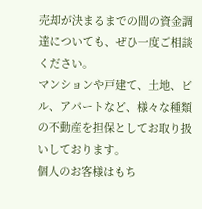売却が決まるまでの間の資金調達についても、ぜひ一度ご相談ください。
マンションや戸建て、土地、ビル、アパートなど、様々な種類の不動産を担保としてお取り扱いしております。
個人のお客様はもち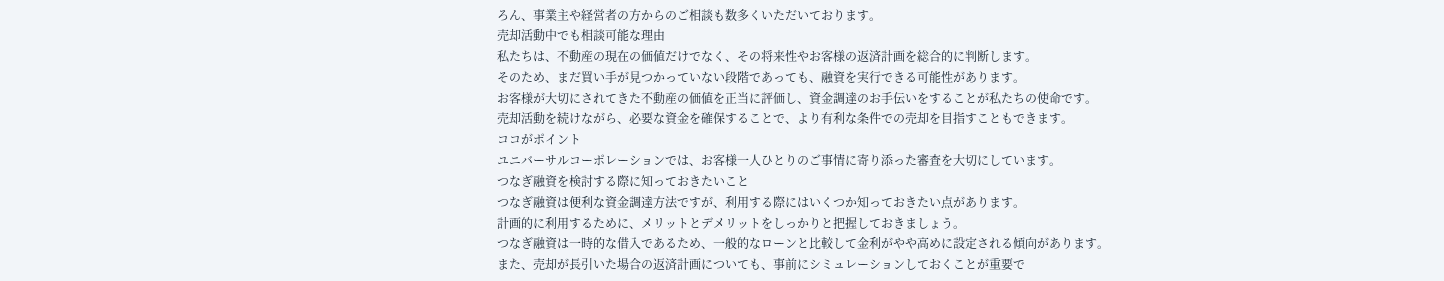ろん、事業主や経営者の方からのご相談も数多くいただいております。
売却活動中でも相談可能な理由
私たちは、不動産の現在の価値だけでなく、その将来性やお客様の返済計画を総合的に判断します。
そのため、まだ買い手が見つかっていない段階であっても、融資を実行できる可能性があります。
お客様が大切にされてきた不動産の価値を正当に評価し、資金調達のお手伝いをすることが私たちの使命です。
売却活動を続けながら、必要な資金を確保することで、より有利な条件での売却を目指すこともできます。
ココがポイント
ユニバーサルコーポレーションでは、お客様一人ひとりのご事情に寄り添った審査を大切にしています。
つなぎ融資を検討する際に知っておきたいこと
つなぎ融資は便利な資金調達方法ですが、利用する際にはいくつか知っておきたい点があります。
計画的に利用するために、メリットとデメリットをしっかりと把握しておきましょう。
つなぎ融資は一時的な借入であるため、一般的なローンと比較して金利がやや高めに設定される傾向があります。
また、売却が長引いた場合の返済計画についても、事前にシミュレーションしておくことが重要で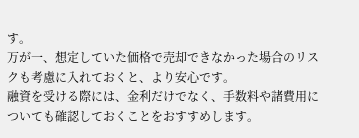す。
万が一、想定していた価格で売却できなかった場合のリスクも考慮に入れておくと、より安心です。
融資を受ける際には、金利だけでなく、手数料や諸費用についても確認しておくことをおすすめします。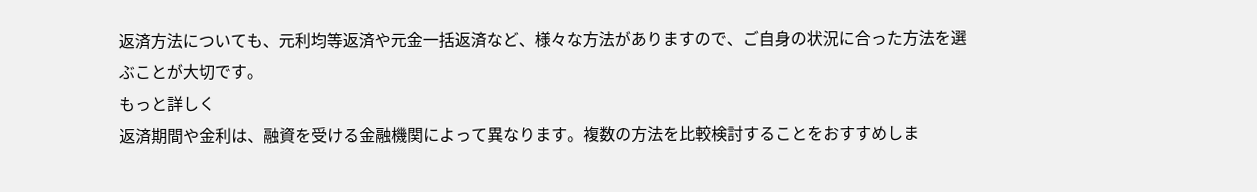返済方法についても、元利均等返済や元金一括返済など、様々な方法がありますので、ご自身の状況に合った方法を選ぶことが大切です。
もっと詳しく
返済期間や金利は、融資を受ける金融機関によって異なります。複数の方法を比較検討することをおすすめしま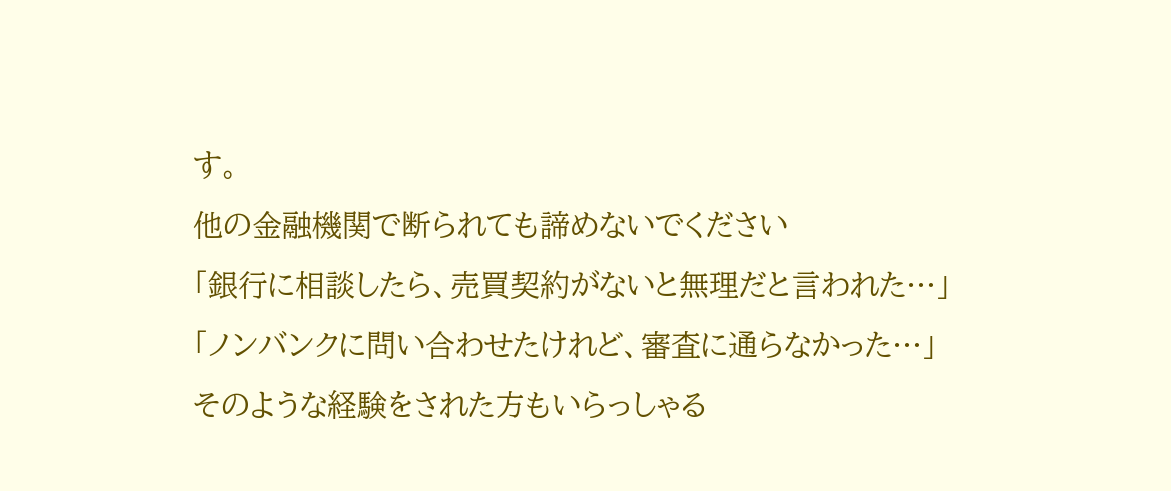す。
他の金融機関で断られても諦めないでください
「銀行に相談したら、売買契約がないと無理だと言われた…」
「ノンバンクに問い合わせたけれど、審査に通らなかった…」
そのような経験をされた方もいらっしゃる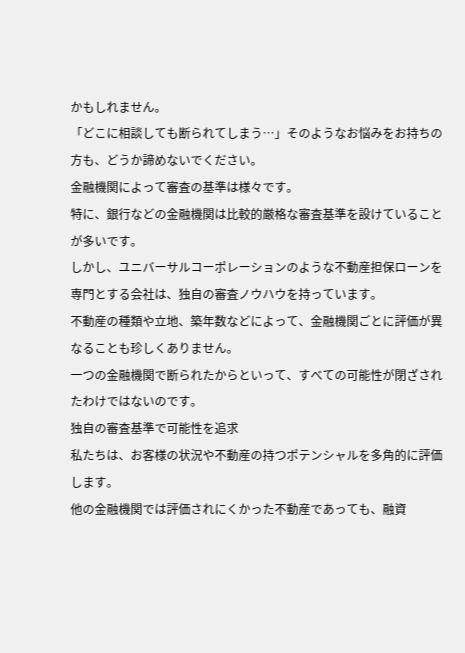かもしれません。
「どこに相談しても断られてしまう…」そのようなお悩みをお持ちの方も、どうか諦めないでください。
金融機関によって審査の基準は様々です。
特に、銀行などの金融機関は比較的厳格な審査基準を設けていることが多いです。
しかし、ユニバーサルコーポレーションのような不動産担保ローンを専門とする会社は、独自の審査ノウハウを持っています。
不動産の種類や立地、築年数などによって、金融機関ごとに評価が異なることも珍しくありません。
一つの金融機関で断られたからといって、すべての可能性が閉ざされたわけではないのです。
独自の審査基準で可能性を追求
私たちは、お客様の状況や不動産の持つポテンシャルを多角的に評価します。
他の金融機関では評価されにくかった不動産であっても、融資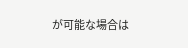が可能な場合は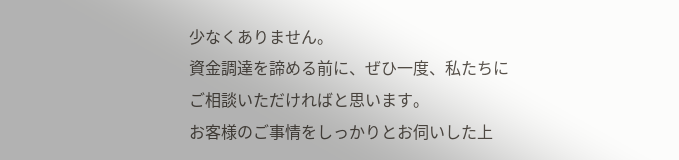少なくありません。
資金調達を諦める前に、ぜひ一度、私たちにご相談いただければと思います。
お客様のご事情をしっかりとお伺いした上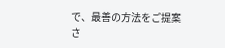で、最善の方法をご提案さ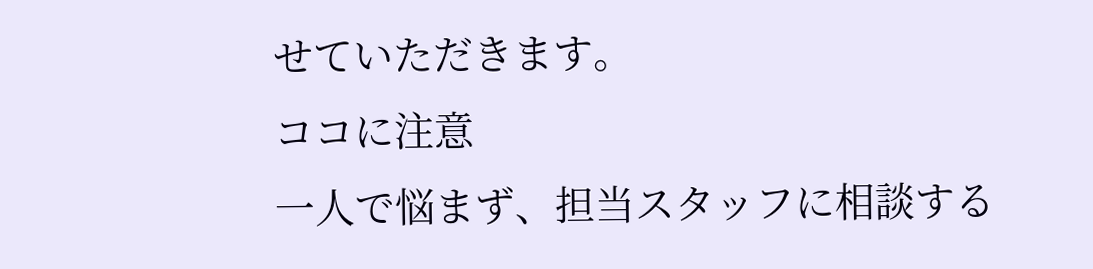せていただきます。
ココに注意
一人で悩まず、担当スタッフに相談する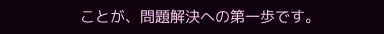ことが、問題解決への第一歩です。